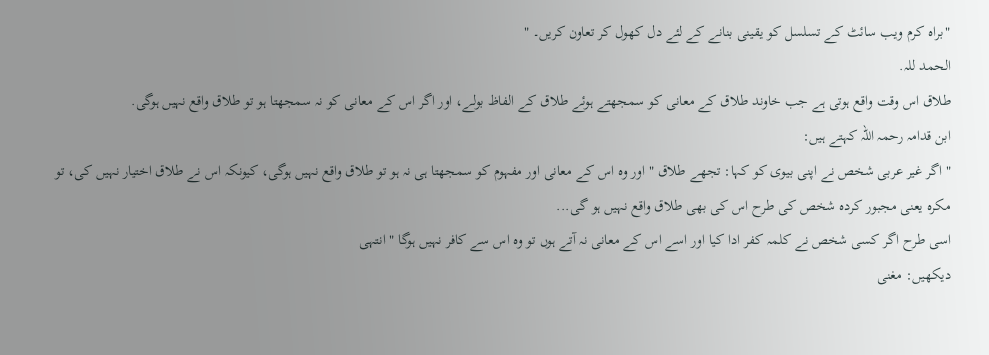"براہ کرم ویب سائٹ کے تسلسل کو یقینی بنانے کے لئے دل کھول کر تعاون کریں۔ "
الحمد للہ.
طلاق اس وقت واقع ہوتى ہے جب خاوند طلاق كے معانى كو سمجھتے ہوئے طلاق كے الفاظ بولے، اور اگر اس كے معانى كو نہ سمجھتا ہو تو طلاق واقع نہيں ہوگى.
ابن قدامہ رحمہ اللہ كہتے ہيں:
" اگر غير عربى شخص نے اپنى بيوى كو كہا: تجھے طلاق " اور وہ اس كے معانى اور مفہوم كو سمجھتا ہى نہ ہو تو طلاق واقع نہيں ہوگى، كيونكہ اس نے طلاق اختيار نہيں كى، تو مكرہ يعنى مجبور كردہ شخص كى طرح اس كى بھى طلاق واقع نہيں ہو گى...
اسى طرح اگر كسى شخص نے كلمہ كفر ادا كيا اور اسے اس كے معانى نہ آتے ہوں تو وہ اس سے كافر نہيں ہوگا " انتہى
ديكھيں: مغنى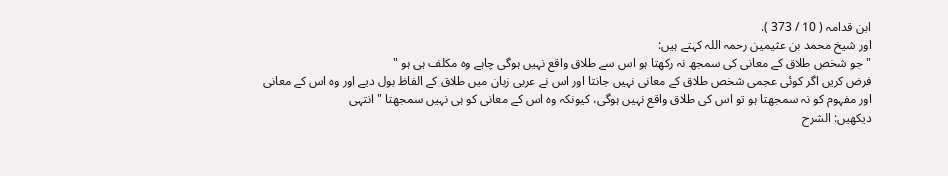ابن قدامہ ( 10 / 373 ).
اور شيخ محمد بن عثيمين رحمہ اللہ كہتے ہيں:
" جو شخص طلاق كے معانى كى سمجھ نہ ركھتا ہو اس سے طلاق واقع نہيں ہوگى چاہے وہ مكلف ہى ہو "
فرض كريں اگر كوئى عجمى شخص طلاق كے معانى نہيں جانتا اور اس نے عربى زبان ميں طلاق كے الفاظ بول ديے اور وہ اس كے معانى اور مفہوم كو نہ سمجھتا ہو تو اس كى طلاق واقع نہيں ہوگى، كيونكہ وہ اس كے معانى كو ہى نہيں سمجھتا " انتہى
ديكھيں: الشرح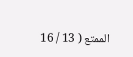الممتع ( 13 / 16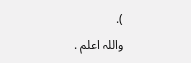).
واللہ اعلم .